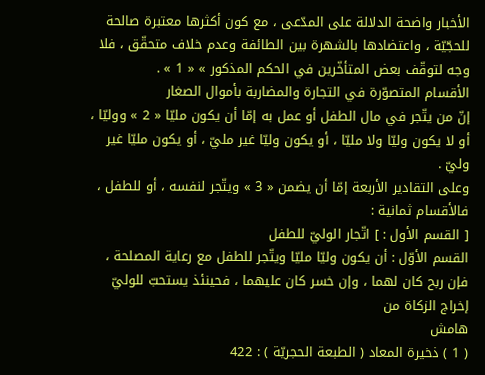الأخبار واضحة الدلالة على المدّعى ، مع كون أكثرها معتبرة صالحة للحجّيّة ، واعتضادها بالشهرة بين الطائفة وعدم خلاف متحقّق ، فلا وجه لتوقّف بعض المتأخّرين في الحكم المذكور » « 1 » .
الأقسام المتصوّرة في التجارة والمضاربة بأموال الصغار
إنّ من يتّجر في مال الطفل أو عمل به إمّا أن يكون مليّا « 2 » ووليّا ، أو لا يكون وليّا ولا مليّا ، أو يكون وليّا غير مليّ ، أو يكون مليّا غير وليّ .
وعلى التقادير الأربعة إمّا أن يضمن « 3 » ويتّجر لنفسه ، أو للطفل ، فالأقسام ثمانية :
[ القسم الأول : ] اتّجار الوليّ للطفل
القسم الأوّل : أن يكون وليّا مليّا ويتّجر للطفل مع رعاية المصلحة ، فإن ربح كان لهما ، وإن خسر كان عليهما ، فحينئذ يستحبّ للوليّ إخراج الزكاة من
هامش
( 1 ) ذخيرة المعاد ( الطبعة الحجريّة ) : 422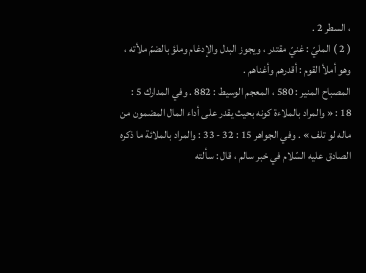، السطر 2 .
( 2 ) المليّ : غنيّ مقتدر ، ويجوز البدل والإدغام وملؤ بالضمّ ملأته ، وهو أملأ القوم : أقدرهم وأغناهم .
المصباح المنير : 580 ، المعجم الوسيط : 882 . وفي المدارك 5 : 18 : « والمراد بالملاءة كونه بحيث يقدر على أداء المال المضمون من ماله لو تلف » . وفي الجواهر 15 : 32 - 33 : والمراد بالملائة ما ذكره الصادق عليه السّلام في خبر سالم ، قال : سألته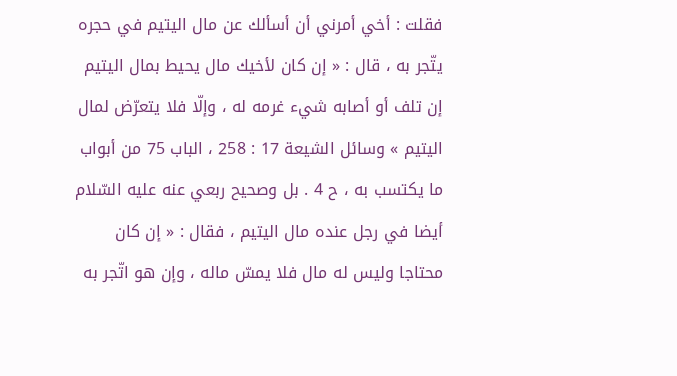فقلت : أخي أمرني أن أسألك عن مال اليتيم في حجره يتّجر به ، قال : « إن كان لأخيك مال يحيط بمال اليتيم إن تلف أو أصابه شيء غرمه له ، وإلّا فلا يتعرّض لمال اليتيم » وسائل الشيعة 17 : 258 ، الباب 75 من أبواب ما يكتسب به ، ح 4 . بل وصحيح ربعي عنه عليه السّلام أيضا في رجل عنده مال اليتيم ، فقال : « إن كان محتاجا وليس له مال فلا يمسّ ماله ، وإن هو اتّجر به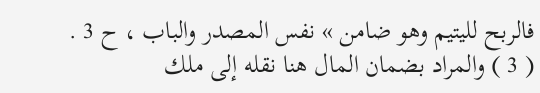فالربح لليتيم وهو ضامن » نفس المصدر والباب ، ح 3 .
( 3 ) والمراد بضمان المال هنا نقله إلى ملك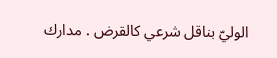الوليّ بناقل شرعي كالقرض . مدارك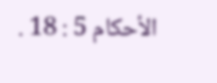الأحكام 5 : 18 .